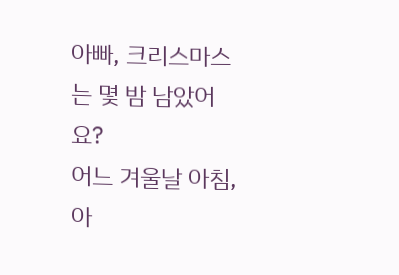아빠, 크리스마스는 몇 밤 남았어요?
어느 겨울날 아침, 아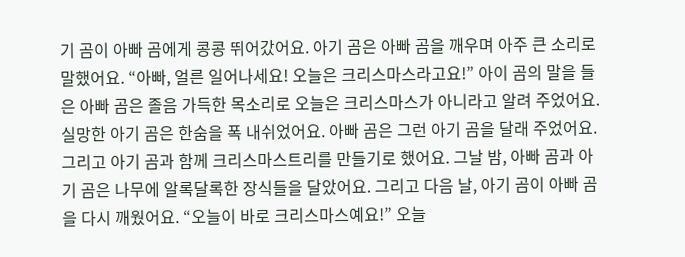기 곰이 아빠 곰에게 콩콩 뛰어갔어요. 아기 곰은 아빠 곰을 깨우며 아주 큰 소리로 말했어요. “아빠, 얼른 일어나세요! 오늘은 크리스마스라고요!” 아이 곰의 말을 들은 아빠 곰은 졸음 가득한 목소리로 오늘은 크리스마스가 아니라고 알려 주었어요. 실망한 아기 곰은 한숨을 폭 내쉬었어요. 아빠 곰은 그런 아기 곰을 달래 주었어요. 그리고 아기 곰과 함께 크리스마스트리를 만들기로 했어요. 그날 밤, 아빠 곰과 아기 곰은 나무에 알록달록한 장식들을 달았어요. 그리고 다음 날, 아기 곰이 아빠 곰을 다시 깨웠어요. “오늘이 바로 크리스마스예요!” 오늘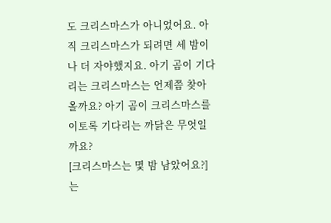도 크리스마스가 아니었어요. 아직 크리스마스가 되려면 세 밤이나 더 자야했지요. 아기 곰이 기다리는 크리스마스는 언제쯤 찾아올까요? 아기 곰이 크리스마스를 이토록 기다리는 까닭은 무엇일까요?
[크리스마스는 몇 밤 남았어요?]는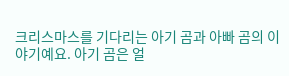크리스마스를 기다리는 아기 곰과 아빠 곰의 이야기예요. 아기 곰은 얼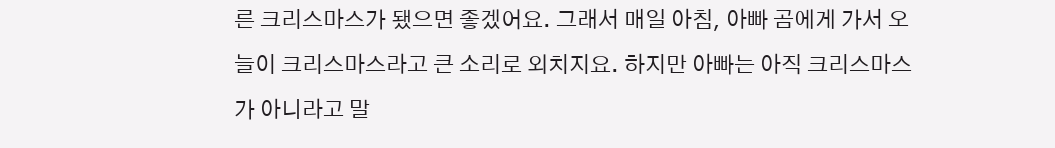른 크리스마스가 됐으면 좋겠어요. 그래서 매일 아침, 아빠 곰에게 가서 오늘이 크리스마스라고 큰 소리로 외치지요. 하지만 아빠는 아직 크리스마스가 아니라고 말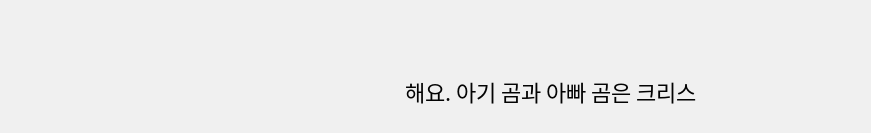해요. 아기 곰과 아빠 곰은 크리스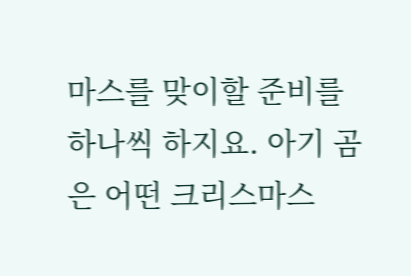마스를 맞이할 준비를 하나씩 하지요. 아기 곰은 어떤 크리스마스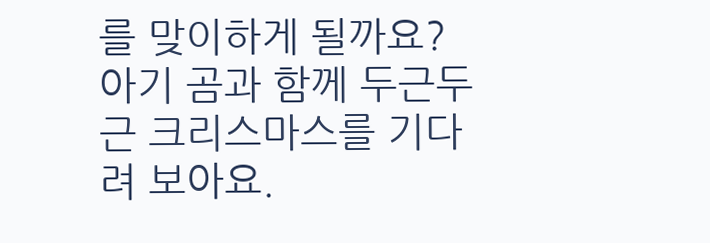를 맞이하게 될까요? 아기 곰과 함께 두근두근 크리스마스를 기다려 보아요.